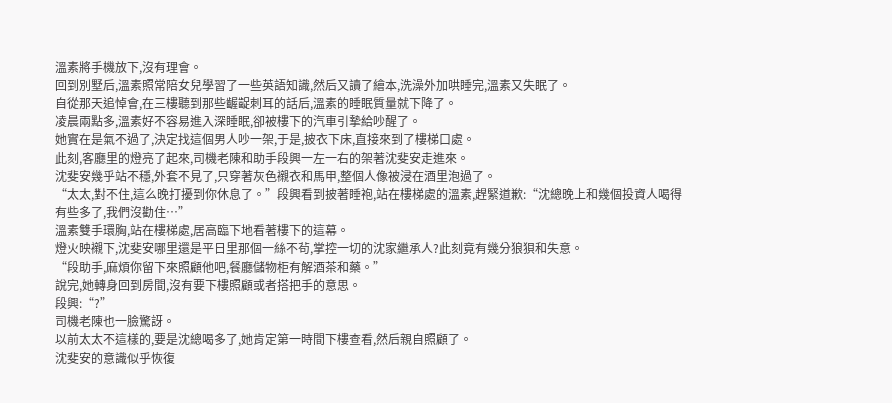溫素將手機放下,沒有理會。
回到別墅后,溫素照常陪女兒學習了一些英語知識,然后又讀了繪本,洗澡外加哄睡完,溫素又失眠了。
自從那天追悼會,在三樓聽到那些齷齪刺耳的話后,溫素的睡眠質量就下降了。
凌晨兩點多,溫素好不容易進入深睡眠,卻被樓下的汽車引摯給吵醒了。
她實在是氣不過了,決定找這個男人吵一架,于是,披衣下床,直接來到了樓梯口處。
此刻,客廳里的燈亮了起來,司機老陳和助手段興一左一右的架著沈斐安走進來。
沈斐安幾乎站不穩,外套不見了,只穿著灰色襯衣和馬甲,整個人像被浸在酒里泡過了。
“太太,對不住,這么晚打擾到你休息了。”段興看到披著睡袍,站在樓梯處的溫素,趕緊道歉:“沈總晚上和幾個投資人喝得有些多了,我們沒勸住…”
溫素雙手環胸,站在樓梯處,居高臨下地看著樓下的這幕。
燈火映襯下,沈斐安哪里還是平日里那個一絲不茍,掌控一切的沈家繼承人?此刻竟有幾分狼狽和失意。
“段助手,麻煩你留下來照顧他吧,餐廳儲物柜有解酒茶和藥。”
說完,她轉身回到房間,沒有要下樓照顧或者搭把手的意思。
段興:“?”
司機老陳也一臉驚訝。
以前太太不這樣的,要是沈總喝多了,她肯定第一時間下樓查看,然后親自照顧了。
沈斐安的意識似乎恢復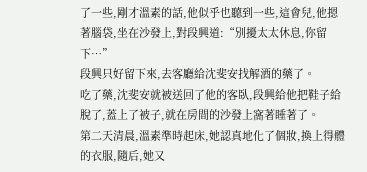了一些,剛才溫素的話,他似乎也聽到一些,這會兒,他摁著腦袋,坐在沙發上,對段興道:“別擾太太休息,你留下…”
段興只好留下來,去客廳給沈斐安找解酒的藥了。
吃了藥,沈斐安就被送回了他的客臥,段興給他把鞋子給脫了,蓋上了被子,就在房間的沙發上窩著睡著了。
第二天清晨,溫素準時起床,她認真地化了個妝,換上得體的衣服,隨后,她又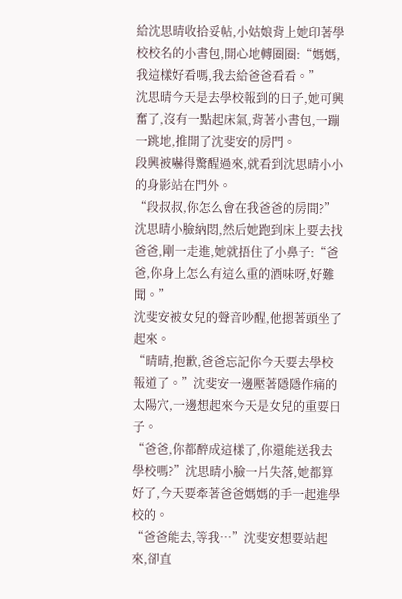給沈思晴收拾妥帖,小姑娘背上她印著學校校名的小書包,開心地轉圈圈:“媽媽,我這樣好看嗎,我去給爸爸看看。”
沈思晴今天是去學校報到的日子,她可興奮了,沒有一點起床氣,背著小書包,一蹦一跳地,推開了沈斐安的房門。
段興被嚇得驚醒過來,就看到沈思晴小小的身影站在門外。
“段叔叔,你怎么會在我爸爸的房間?”沈思晴小臉納悶,然后她跑到床上要去找爸爸,剛一走進,她就捂住了小鼻子:“爸爸,你身上怎么有這么重的酒味呀,好難聞。”
沈斐安被女兒的聲音吵醒,他摁著頭坐了起來。
“晴晴,抱歉,爸爸忘記你今天要去學校報道了。”沈斐安一邊壓著隱隱作痛的太陽穴,一邊想起來今天是女兒的重要日子。
“爸爸,你都醉成這樣了,你還能送我去學校嗎?”沈思晴小臉一片失落,她都算好了,今天要牽著爸爸媽媽的手一起進學校的。
“爸爸能去,等我…”沈斐安想要站起來,卻直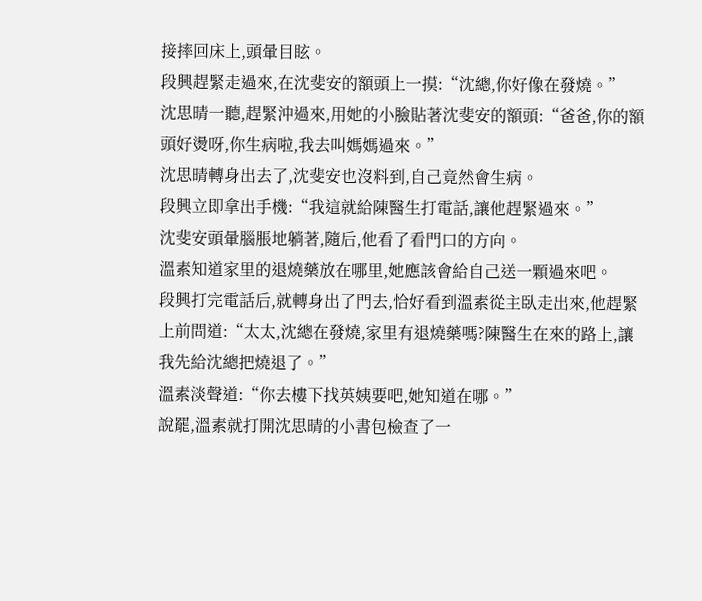接摔回床上,頭暈目眩。
段興趕緊走過來,在沈斐安的額頭上一摸:“沈總,你好像在發燒。”
沈思晴一聽,趕緊沖過來,用她的小臉貼著沈斐安的額頭:“爸爸,你的額頭好燙呀,你生病啦,我去叫媽媽過來。”
沈思晴轉身出去了,沈斐安也沒料到,自己竟然會生病。
段興立即拿出手機:“我這就給陳醫生打電話,讓他趕緊過來。”
沈斐安頭暈腦脹地躺著,隨后,他看了看門口的方向。
溫素知道家里的退燒藥放在哪里,她應該會給自己送一顆過來吧。
段興打完電話后,就轉身出了門去,恰好看到溫素從主臥走出來,他趕緊上前問道:“太太,沈總在發燒,家里有退燒藥嗎?陳醫生在來的路上,讓我先給沈總把燒退了。”
溫素淡聲道:“你去樓下找英姨要吧,她知道在哪。”
說罷,溫素就打開沈思晴的小書包檢查了一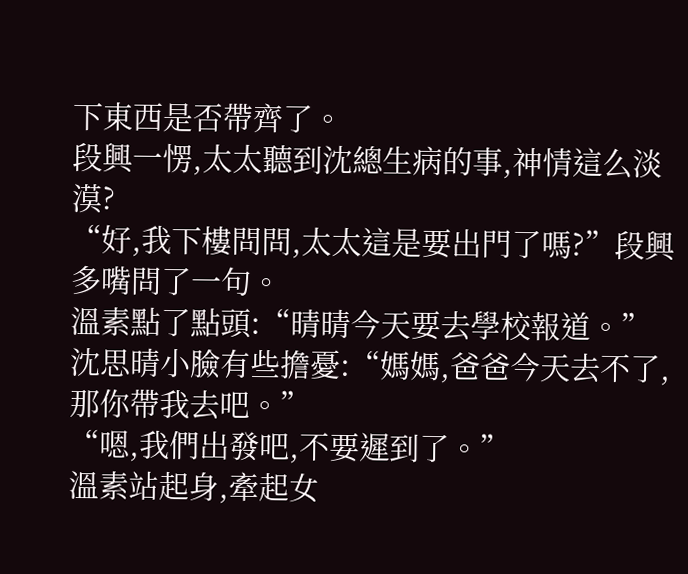下東西是否帶齊了。
段興一愣,太太聽到沈總生病的事,神情這么淡漠?
“好,我下樓問問,太太這是要出門了嗎?”段興多嘴問了一句。
溫素點了點頭:“晴晴今天要去學校報道。”
沈思晴小臉有些擔憂:“媽媽,爸爸今天去不了,那你帶我去吧。”
“嗯,我們出發吧,不要遲到了。”
溫素站起身,牽起女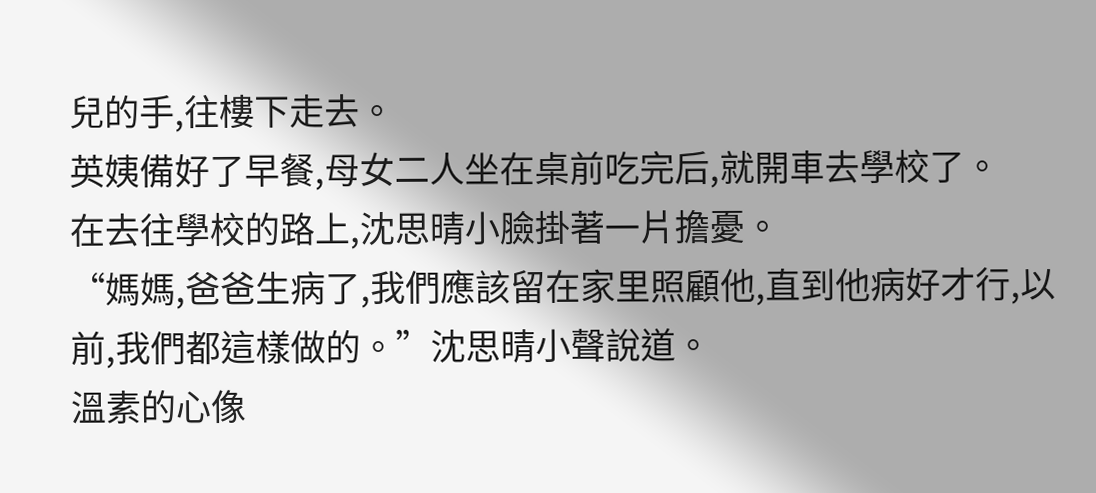兒的手,往樓下走去。
英姨備好了早餐,母女二人坐在桌前吃完后,就開車去學校了。
在去往學校的路上,沈思晴小臉掛著一片擔憂。
“媽媽,爸爸生病了,我們應該留在家里照顧他,直到他病好才行,以前,我們都這樣做的。”沈思晴小聲說道。
溫素的心像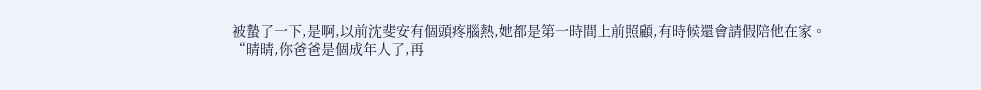被蟄了一下,是啊,以前沈斐安有個頭疼腦熱,她都是第一時間上前照顧,有時候還會請假陪他在家。
“晴晴,你爸爸是個成年人了,再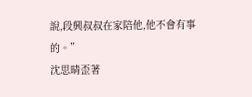說,段興叔叔在家陪他,他不會有事的。”
沈思晴歪著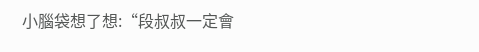小腦袋想了想:“段叔叔一定會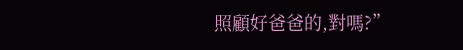照顧好爸爸的,對嗎?”